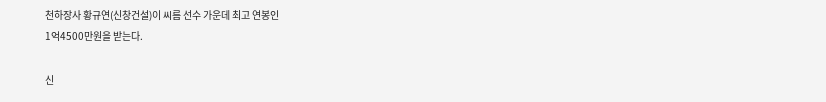천하장사 황규연(신창건설)이 씨름 선수 가운데 최고 연봉인
1억4500만원을 받는다.

신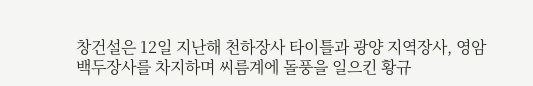창건설은 12일 지난해 천하장사 타이틀과 광양 지역장사, 영암
백두장사를 차지하며 씨름계에 돌풍을 일으킨 황규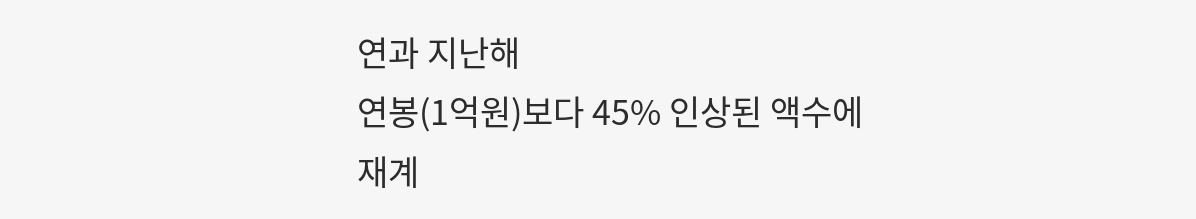연과 지난해
연봉(1억원)보다 45% 인상된 액수에 재계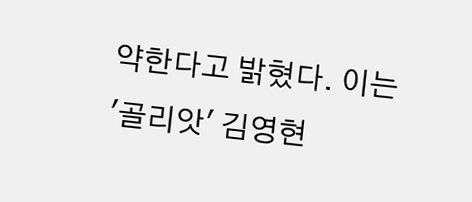약한다고 밝혔다. 이는
'골리앗' 김영현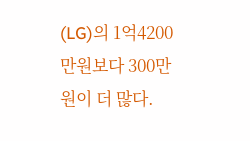(LG)의 1억4200만원보다 300만원이 더 많다.